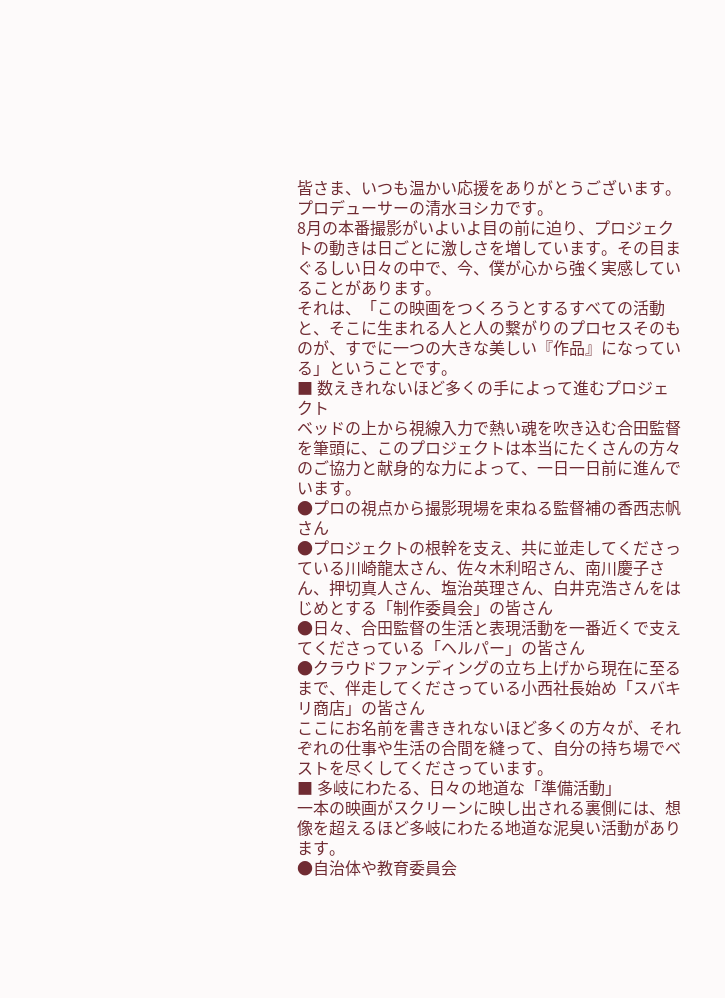皆さま、いつも温かい応援をありがとうございます。 プロデューサーの清水ヨシカです。
8月の本番撮影がいよいよ目の前に迫り、プロジェクトの動きは日ごとに激しさを増しています。その目まぐるしい日々の中で、今、僕が心から強く実感していることがあります。
それは、「この映画をつくろうとするすべての活動と、そこに生まれる人と人の繋がりのプロセスそのものが、すでに一つの大きな美しい『作品』になっている」ということです。
■ 数えきれないほど多くの手によって進むプロジェクト
ベッドの上から視線入力で熱い魂を吹き込む合田監督を筆頭に、このプロジェクトは本当にたくさんの方々のご協力と献身的な力によって、一日一日前に進んでいます。
●プロの視点から撮影現場を束ねる監督補の香西志帆さん
●プロジェクトの根幹を支え、共に並走してくださっている川崎龍太さん、佐々木利昭さん、南川慶子さん、押切真人さん、塩治英理さん、白井克浩さんをはじめとする「制作委員会」の皆さん
●日々、合田監督の生活と表現活動を一番近くで支えてくださっている「ヘルパー」の皆さん
●クラウドファンディングの立ち上げから現在に至るまで、伴走してくださっている小西社長始め「スバキリ商店」の皆さん
ここにお名前を書ききれないほど多くの方々が、それぞれの仕事や生活の合間を縫って、自分の持ち場でベストを尽くしてくださっています。
■ 多岐にわたる、日々の地道な「準備活動」
一本の映画がスクリーンに映し出される裏側には、想像を超えるほど多岐にわたる地道な泥臭い活動があります。
●自治体や教育委員会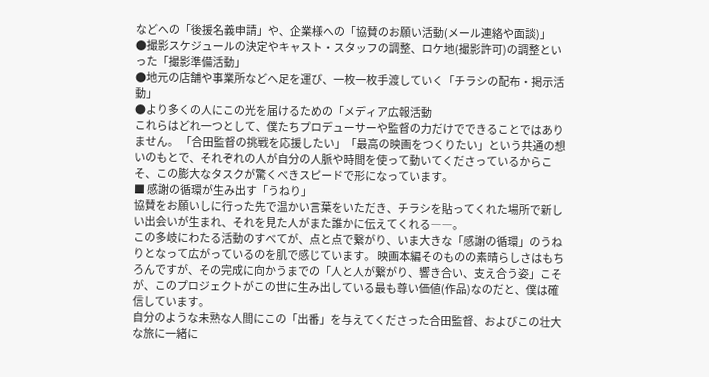などへの「後援名義申請」や、企業様への「協賛のお願い活動(メール連絡や面談)」
●撮影スケジュールの決定やキャスト・スタッフの調整、ロケ地(撮影許可)の調整といった「撮影準備活動」
●地元の店舗や事業所などへ足を運び、一枚一枚手渡していく「チラシの配布・掲示活動」
●より多くの人にこの光を届けるための「メディア広報活動
これらはどれ一つとして、僕たちプロデューサーや監督の力だけでできることではありません。 「合田監督の挑戦を応援したい」「最高の映画をつくりたい」という共通の想いのもとで、それぞれの人が自分の人脈や時間を使って動いてくださっているからこそ、この膨大なタスクが驚くべきスピードで形になっています。
■ 感謝の循環が生み出す「うねり」
協賛をお願いしに行った先で温かい言葉をいただき、チラシを貼ってくれた場所で新しい出会いが生まれ、それを見た人がまた誰かに伝えてくれる――。
この多岐にわたる活動のすべてが、点と点で繋がり、いま大きな「感謝の循環」のうねりとなって広がっているのを肌で感じています。 映画本編そのものの素晴らしさはもちろんですが、その完成に向かうまでの「人と人が繋がり、響き合い、支え合う姿」こそが、このプロジェクトがこの世に生み出している最も尊い価値(作品)なのだと、僕は確信しています。
自分のような未熟な人間にこの「出番」を与えてくださった合田監督、およびこの壮大な旅に一緒に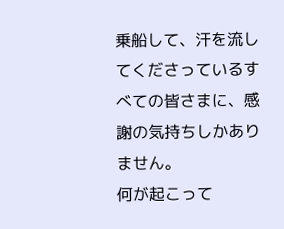乗船して、汗を流してくださっているすべての皆さまに、感謝の気持ちしかありません。
何が起こって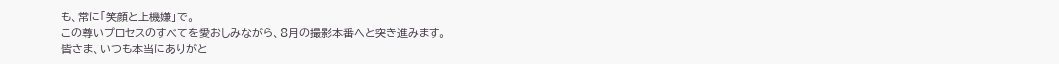も、常に「笑顔と上機嫌」で。
この尊いプロセスのすべてを愛おしみながら、8月の撮影本番へと突き進みます。
皆さま、いつも本当にありがと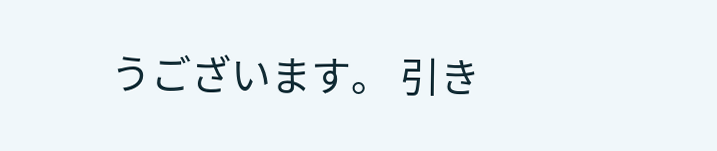うございます。 引き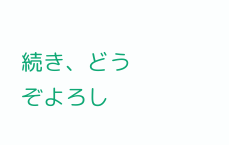続き、どうぞよろし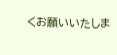くお願いいたしま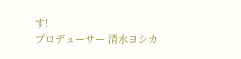す!
プロデューサー 清水ヨシカ